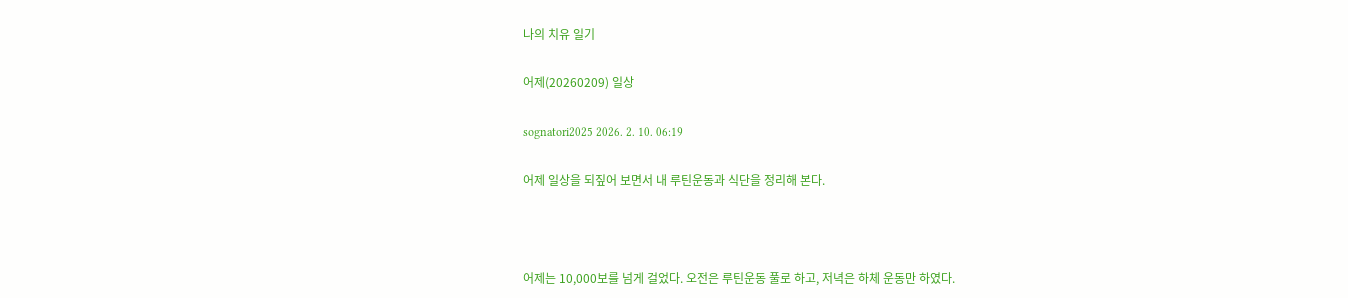나의 치유 일기

어제(20260209) 일상

sognatori2025 2026. 2. 10. 06:19

어제 일상을 되짚어 보면서 내 루틴운동과 식단을 정리해 본다.



어제는 10,000보를 넘게 걸었다. 오전은 루틴운동 풀로 하고, 저녁은 하체 운동만 하였다.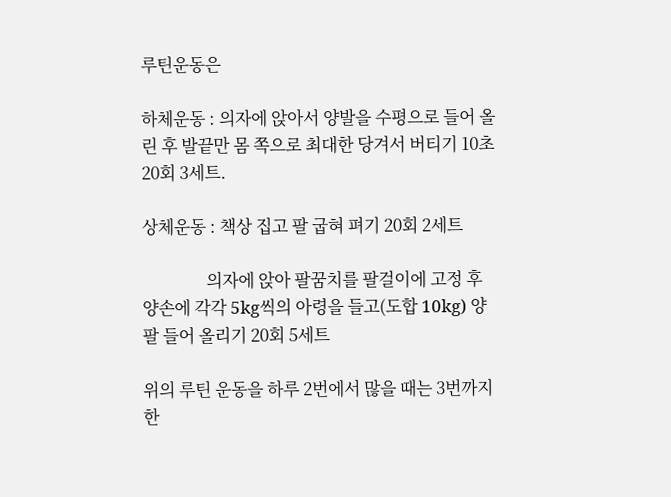루틴운동은

하체운동 : 의자에 앉아서 양발을 수평으로 들어 올린 후 발끝만 몸 쪽으로 최대한 당겨서 버티기 10초 20회 3세트.

상체운동 : 책상 집고 팔 굽혀 펴기 20회 2세트

                의자에 앉아 팔꿈치를 팔걸이에 고정 후 양손에 각각 5kg씩의 아령을 들고(도합 10kg) 양팔 들어 올리기 20회 5세트

위의 루틴 운동을 하루 2번에서 많을 때는 3번까지 한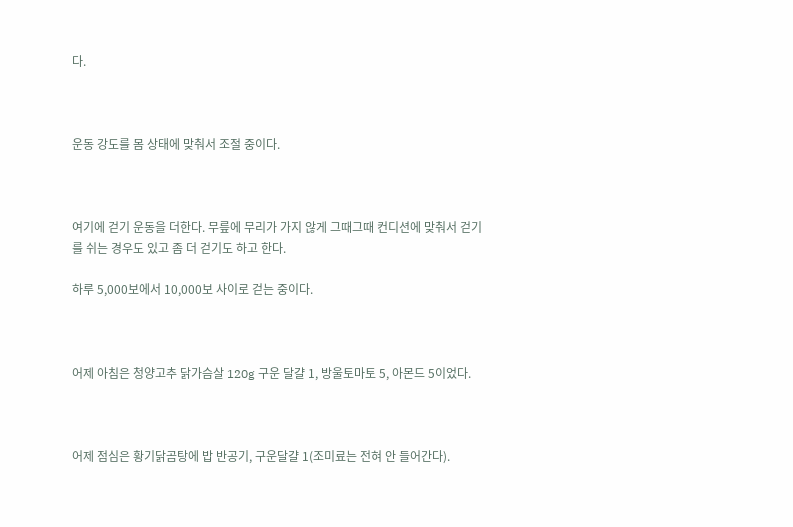다.



운동 강도를 몸 상태에 맞춰서 조절 중이다.



여기에 걷기 운동을 더한다. 무릎에 무리가 가지 않게 그때그때 컨디션에 맞춰서 걷기를 쉬는 경우도 있고 좀 더 걷기도 하고 한다.

하루 5,000보에서 10,000보 사이로 걷는 중이다.



어제 아침은 청양고추 닭가슴살 120g 구운 달걀 1, 방울토마토 5, 아몬드 5이었다.



어제 점심은 황기닭곰탕에 밥 반공기, 구운달걀 1(조미료는 전혀 안 들어간다).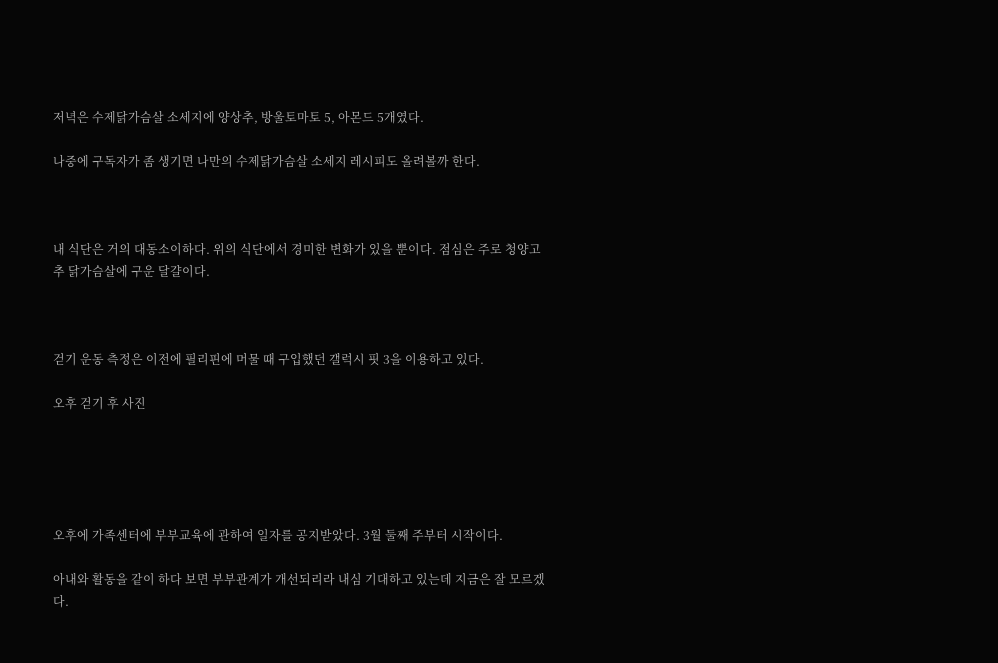저녁은 수제닭가슴살 소세지에 양상추, 방울토마토 5, 아몬드 5개였다.

나중에 구독자가 좀 생기면 나만의 수제닭가슴살 소세지 레시피도 올려볼까 한다.



내 식단은 거의 대동소이하다. 위의 식단에서 경미한 변화가 있을 뿐이다. 점심은 주로 청양고추 닭가슴살에 구운 달걀이다.



걷기 운동 측정은 이전에 필리핀에 머물 때 구입했던 갤럭시 핏 3을 이용하고 있다.

오후 걷기 후 사진





오후에 가족센터에 부부교육에 관하여 일자를 공지받았다. 3월 둘째 주부터 시작이다.

아내와 활동을 같이 하다 보면 부부관계가 개선되리라 내심 기대하고 있는데 지금은 잘 모르겠다.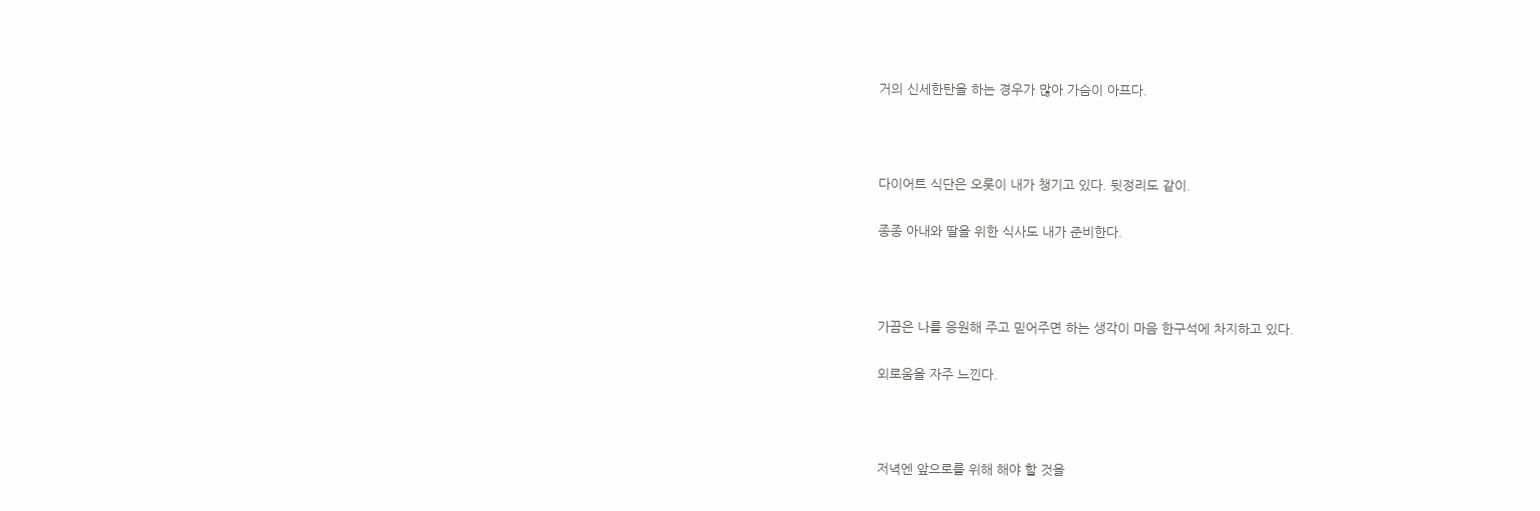거의 신세한탄을 하는 경우가 많아 가슴이 아프다.



다이어트 식단은 오롯이 내가 챙기고 있다. 뒷정리도 같이.

종종 아내와 딸을 위한 식사도 내가 준비한다.



가끔은 나를 응원해 주고 믿어주면 하는 생각이 마음 한구석에 차지하고 있다.

외로움을 자주 느낀다.



저녁엔 앞으로를 위해 해야 할 것을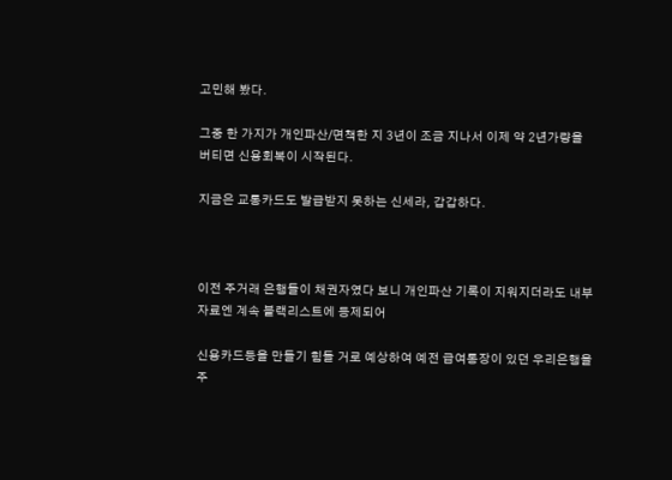고민해 봤다.

그중 한 가지가 개인파산/면책한 지 3년이 조금 지나서 이제 약 2년가량을 버티면 신용회복이 시작된다.

지금은 교통카드도 발급받지 못하는 신세라, 갑갑하다.



이전 주거래 은행들이 채권자였다 보니 개인파산 기록이 지워지더라도 내부 자료엔 계속 블랙리스트에 등제되어

신용카드등을 만들기 힘들 거로 예상하여 예전 급여통장이 있던 우리은행을 주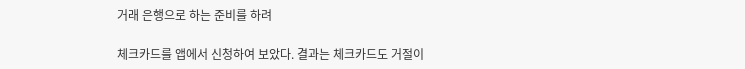거래 은행으로 하는 준비를 하려

체크카드를 앱에서 신청하여 보았다. 결과는 체크카드도 거절이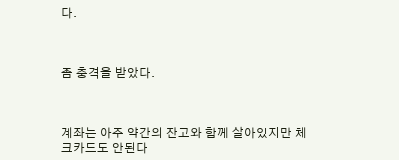다.



좀 충격을 받았다.



계좌는 아주 약간의 잔고와 함께 살아있지만 체크카드도 안된다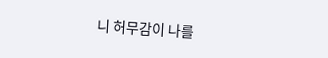니 허무감이 나를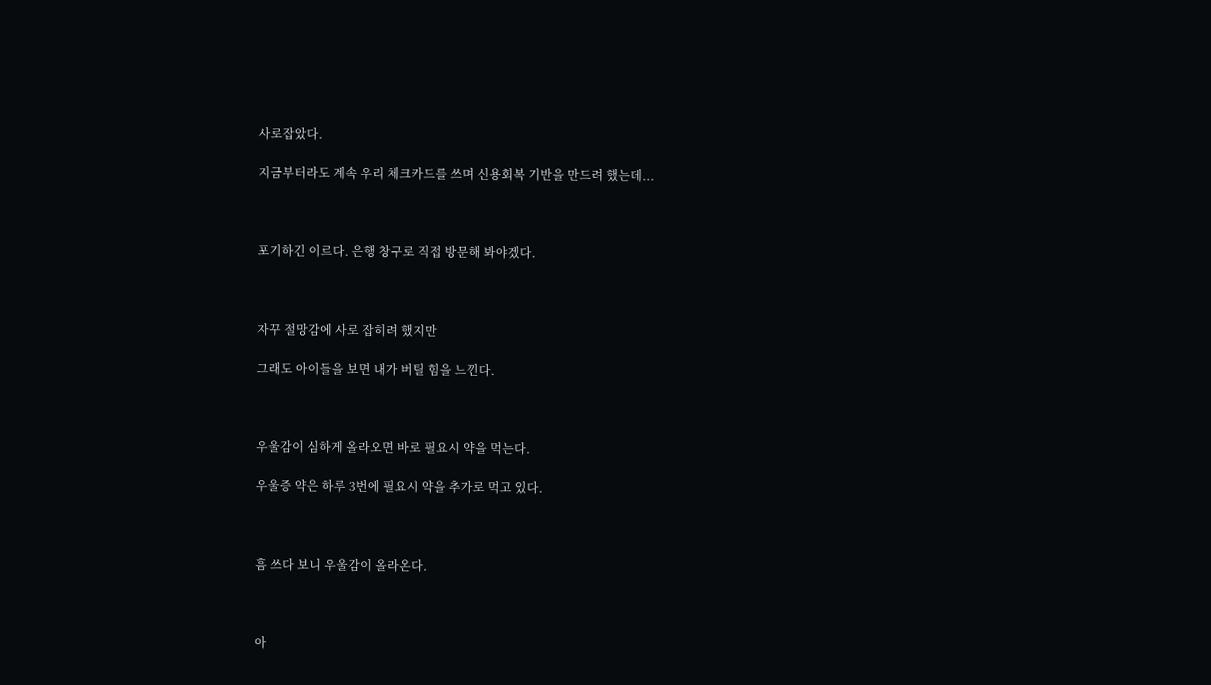사로잡았다.

지금부터라도 계속 우리 체크카드를 쓰며 신용회복 기반을 만드려 했는데...



포기하긴 이르다. 은행 창구로 직접 방문해 봐야겠다.



자꾸 절망감에 사로 잡히려 했지만

그래도 아이들을 보면 내가 버틸 힘을 느낀다.



우울감이 심하게 올라오면 바로 필요시 약을 먹는다.

우울증 약은 하루 3번에 필요시 약을 추가로 먹고 있다.



흠 쓰다 보니 우울감이 올라온다.



아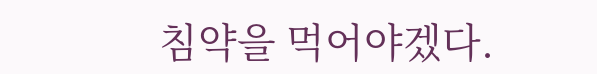침약을 먹어야겠다.